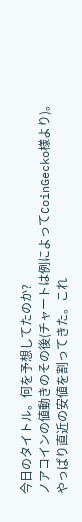今日のタイトル。何を予想してたのか?
ノアコインの値動きのその後(チャートは例によってCoinGecko様より)。
やっぱり直近の安値を割ってきた。これ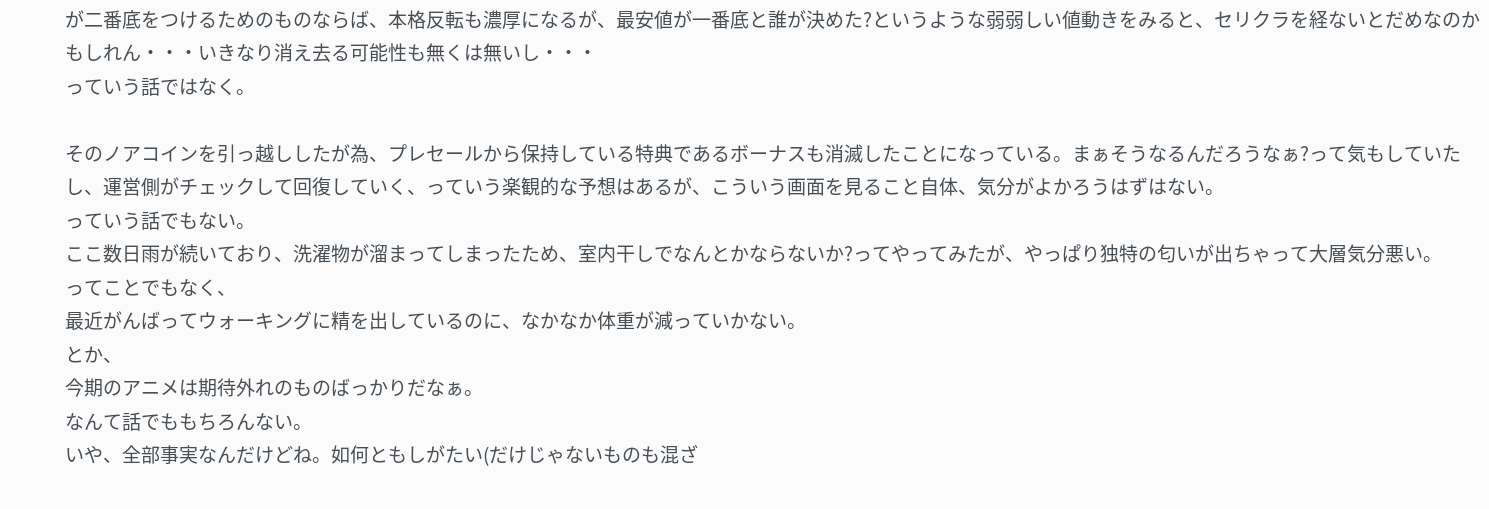が二番底をつけるためのものならば、本格反転も濃厚になるが、最安値が一番底と誰が決めた?というような弱弱しい値動きをみると、セリクラを経ないとだめなのかもしれん・・・いきなり消え去る可能性も無くは無いし・・・
っていう話ではなく。

そのノアコインを引っ越ししたが為、プレセールから保持している特典であるボーナスも消滅したことになっている。まぁそうなるんだろうなぁ?って気もしていたし、運営側がチェックして回復していく、っていう楽観的な予想はあるが、こういう画面を見ること自体、気分がよかろうはずはない。
っていう話でもない。
ここ数日雨が続いており、洗濯物が溜まってしまったため、室内干しでなんとかならないか?ってやってみたが、やっぱり独特の匂いが出ちゃって大層気分悪い。
ってことでもなく、
最近がんばってウォーキングに精を出しているのに、なかなか体重が減っていかない。
とか、
今期のアニメは期待外れのものばっかりだなぁ。
なんて話でももちろんない。
いや、全部事実なんだけどね。如何ともしがたい(だけじゃないものも混ざ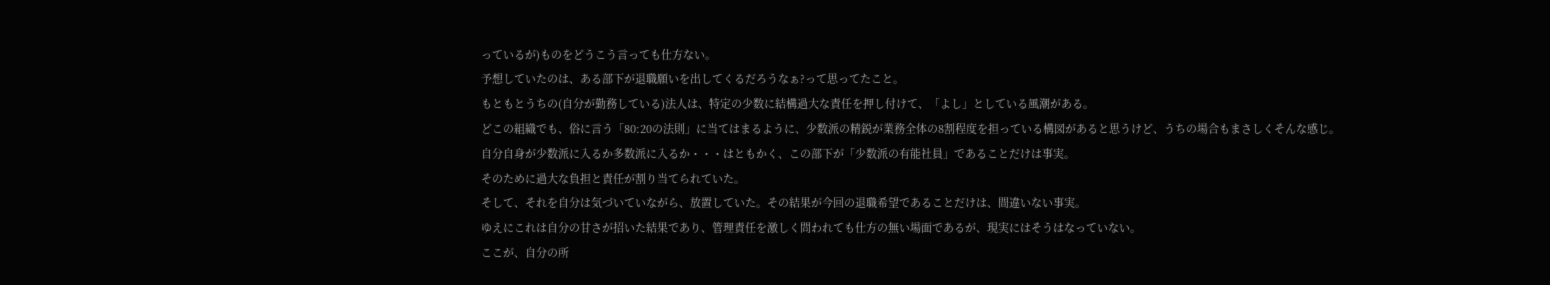っているが)ものをどうこう言っても仕方ない。
予想していたのは、ある部下が退職願いを出してくるだろうなぁ?って思ってたこと。
もともとうちの(自分が勤務している)法人は、特定の少数に結構過大な責任を押し付けて、「よし」としている風潮がある。
どこの組織でも、俗に言う「80:20の法則」に当てはまるように、少数派の精鋭が業務全体の8割程度を担っている構図があると思うけど、うちの場合もまさしくそんな感じ。
自分自身が少数派に入るか多数派に入るか・・・はともかく、この部下が「少数派の有能社員」であることだけは事実。
そのために過大な負担と責任が割り当てられていた。
そして、それを自分は気づいていながら、放置していた。その結果が今回の退職希望であることだけは、間違いない事実。
ゆえにこれは自分の甘さが招いた結果であり、管理責任を激しく問われても仕方の無い場面であるが、現実にはそうはなっていない。
ここが、自分の所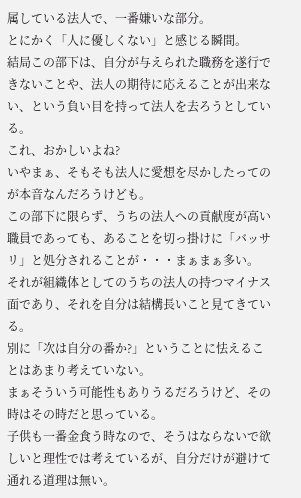属している法人で、一番嫌いな部分。
とにかく「人に優しくない」と感じる瞬間。
結局この部下は、自分が与えられた職務を遂行できないことや、法人の期待に応えることが出来ない、という負い目を持って法人を去ろうとしている。
これ、おかしいよね?
いやまぁ、そもそも法人に愛想を尽かしたってのが本音なんだろうけども。
この部下に限らず、うちの法人への貢献度が高い職員であっても、あることを切っ掛けに「バッサリ」と処分されることが・・・まぁまぁ多い。
それが組織体としてのうちの法人の持つマイナス面であり、それを自分は結構長いこと見てきている。
別に「次は自分の番か?」ということに怯えることはあまり考えていない。
まぁそういう可能性もありうるだろうけど、その時はその時だと思っている。
子供も一番金食う時なので、そうはならないで欲しいと理性では考えているが、自分だけが避けて通れる道理は無い。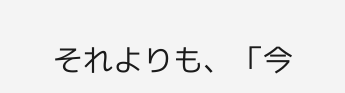それよりも、「今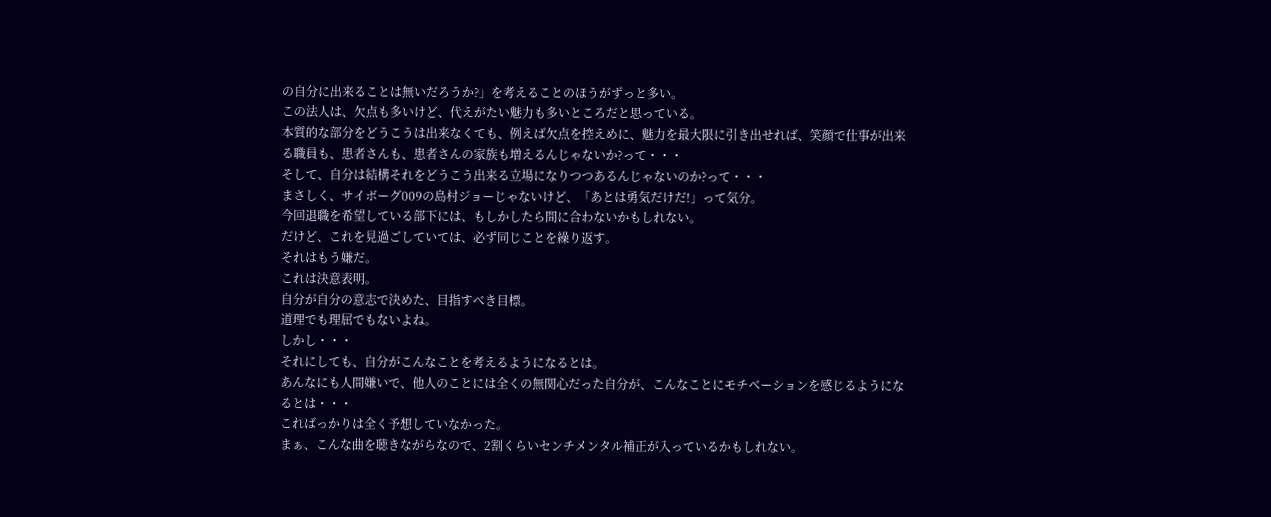の自分に出来ることは無いだろうか?」を考えることのほうがずっと多い。
この法人は、欠点も多いけど、代えがたい魅力も多いところだと思っている。
本質的な部分をどうこうは出来なくても、例えば欠点を控えめに、魅力を最大限に引き出せれば、笑顔で仕事が出来る職員も、患者さんも、患者さんの家族も増えるんじゃないか?って・・・
そして、自分は結構それをどうこう出来る立場になりつつあるんじゃないのか?って・・・
まさしく、サイボーグ009の島村ジョーじゃないけど、「あとは勇気だけだ!」って気分。
今回退職を希望している部下には、もしかしたら間に合わないかもしれない。
だけど、これを見過ごしていては、必ず同じことを繰り返す。
それはもう嫌だ。
これは決意表明。
自分が自分の意志で決めた、目指すべき目標。
道理でも理屈でもないよね。
しかし・・・
それにしても、自分がこんなことを考えるようになるとは。
あんなにも人間嫌いで、他人のことには全くの無関心だった自分が、こんなことにモチベーションを感じるようになるとは・・・
こればっかりは全く予想していなかった。
まぁ、こんな曲を聴きながらなので、2割くらいセンチメンタル補正が入っているかもしれない。